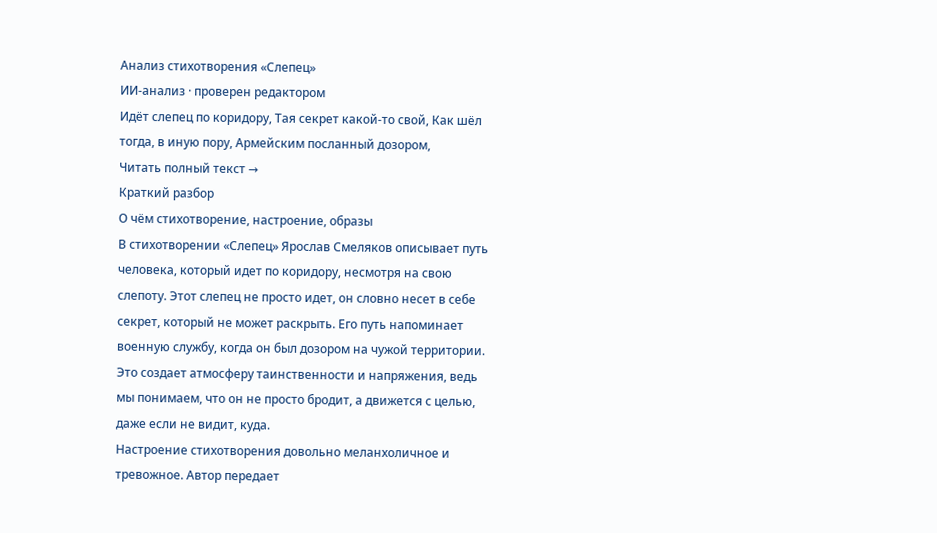Анализ стихотворения «Слепец»
ИИ-анализ · проверен редактором
Идёт слепец по коридору, Тая секрет какой-то свой, Как шёл тогда, в иную пору, Армейским посланный дозором,
Читать полный текст →
Краткий разбор
О чём стихотворение, настроение, образы
В стихотворении «Слепец» Ярослав Смеляков описывает путь человека, который идет по коридору, несмотря на свою слепоту. Этот слепец не просто идет, он словно несет в себе секрет, который не может раскрыть. Его путь напоминает военную службу, когда он был дозором на чужой территории. Это создает атмосферу таинственности и напряжения, ведь мы понимаем, что он не просто бродит, а движется с целью, даже если не видит, куда.
Настроение стихотворения довольно меланхоличное и тревожное. Автор передает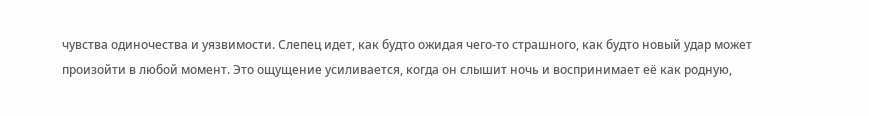чувства одиночества и уязвимости. Слепец идет, как будто ожидая чего-то страшного, как будто новый удар может произойти в любой момент. Это ощущение усиливается, когда он слышит ночь и воспринимает её как родную,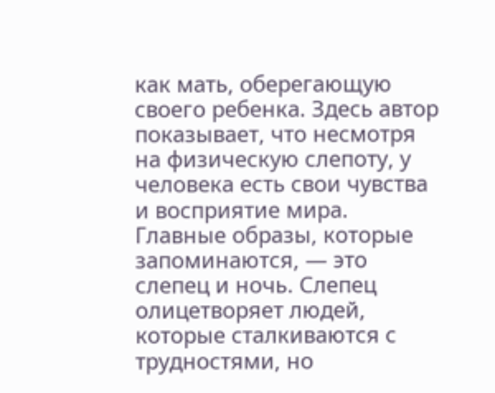как мать, оберегающую своего ребенка. Здесь автор показывает, что несмотря на физическую слепоту, у человека есть свои чувства и восприятие мира.
Главные образы, которые запоминаются, — это слепец и ночь. Слепец олицетворяет людей, которые сталкиваются с трудностями, но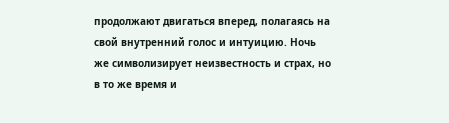продолжают двигаться вперед, полагаясь на свой внутренний голос и интуицию. Ночь же символизирует неизвестность и страх, но в то же время и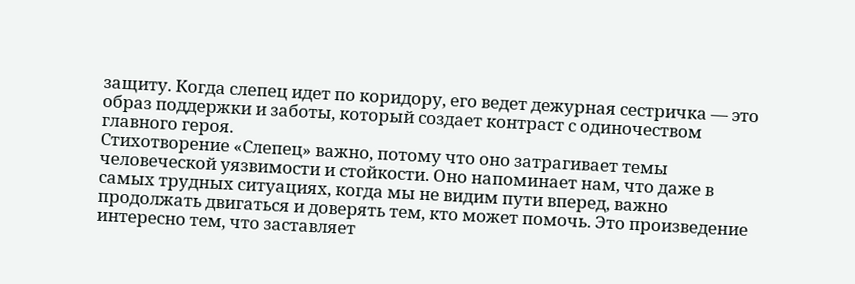защиту. Когда слепец идет по коридору, его ведет дежурная сестричка — это образ поддержки и заботы, который создает контраст с одиночеством главного героя.
Стихотворение «Слепец» важно, потому что оно затрагивает темы человеческой уязвимости и стойкости. Оно напоминает нам, что даже в самых трудных ситуациях, когда мы не видим пути вперед, важно продолжать двигаться и доверять тем, кто может помочь. Это произведение интересно тем, что заставляет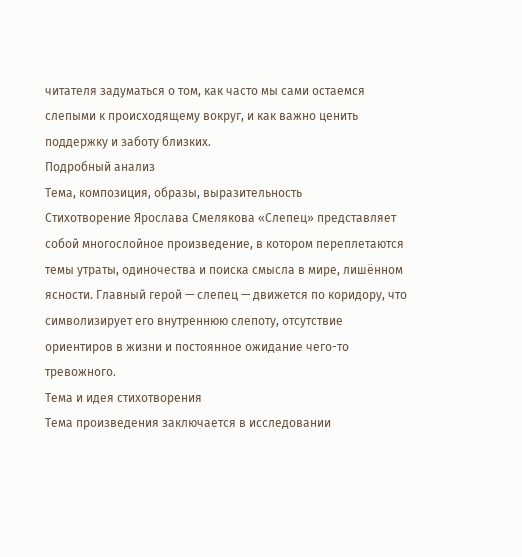читателя задуматься о том, как часто мы сами остаемся слепыми к происходящему вокруг, и как важно ценить поддержку и заботу близких.
Подробный анализ
Тема, композиция, образы, выразительность
Стихотворение Ярослава Смелякова «Слепец» представляет собой многослойное произведение, в котором переплетаются темы утраты, одиночества и поиска смысла в мире, лишённом ясности. Главный герой — слепец — движется по коридору, что символизирует его внутреннюю слепоту, отсутствие ориентиров в жизни и постоянное ожидание чего-то тревожного.
Тема и идея стихотворения
Тема произведения заключается в исследовании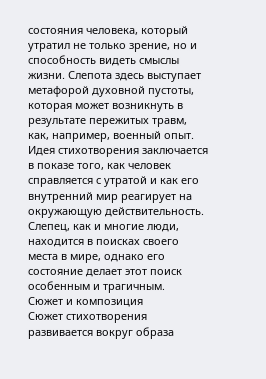состояния человека, который утратил не только зрение, но и способность видеть смыслы жизни. Слепота здесь выступает метафорой духовной пустоты, которая может возникнуть в результате пережитых травм, как, например, военный опыт. Идея стихотворения заключается в показе того, как человек справляется с утратой и как его внутренний мир реагирует на окружающую действительность. Слепец, как и многие люди, находится в поисках своего места в мире, однако его состояние делает этот поиск особенным и трагичным.
Сюжет и композиция
Сюжет стихотворения развивается вокруг образа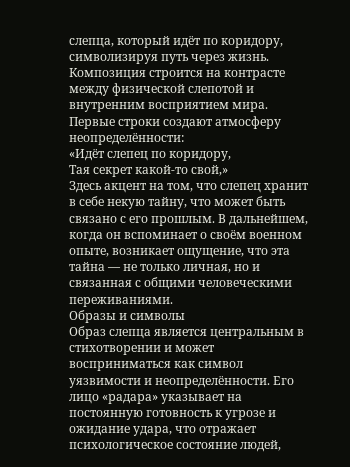слепца, который идёт по коридору, символизируя путь через жизнь. Композиция строится на контрасте между физической слепотой и внутренним восприятием мира. Первые строки создают атмосферу неопределённости:
«Идёт слепец по коридору,
Тая секрет какой-то свой,»
Здесь акцент на том, что слепец хранит в себе некую тайну, что может быть связано с его прошлым. В дальнейшем, когда он вспоминает о своём военном опыте, возникает ощущение, что эта тайна — не только личная, но и связанная с общими человеческими переживаниями.
Образы и символы
Образ слепца является центральным в стихотворении и может восприниматься как символ уязвимости и неопределённости. Его лицо «радара» указывает на постоянную готовность к угрозе и ожидание удара, что отражает психологическое состояние людей,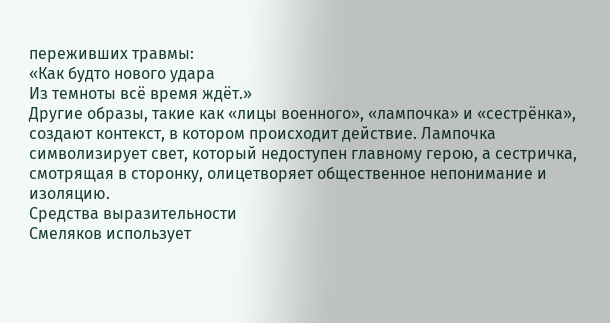переживших травмы:
«Как будто нового удара
Из темноты всё время ждёт.»
Другие образы, такие как «лицы военного», «лампочка» и «сестрёнка», создают контекст, в котором происходит действие. Лампочка символизирует свет, который недоступен главному герою, а сестричка, смотрящая в сторонку, олицетворяет общественное непонимание и изоляцию.
Средства выразительности
Смеляков использует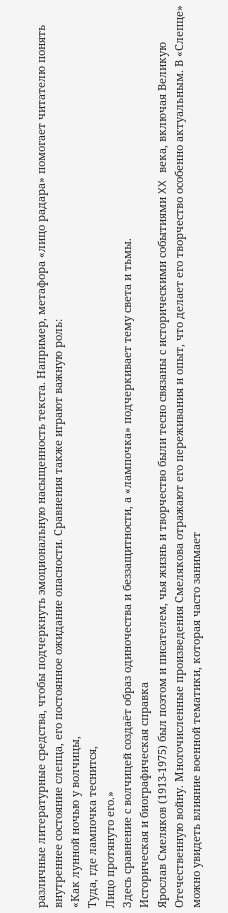различные литературные средства, чтобы подчеркнуть эмоциональную насыщенность текста. Например, метафора «лицо радара» помогает читателю понять внутреннее состояние слепца, его постоянное ожидание опасности. Сравнения также играют важную роль:
«Как лунной ночью у волчицы,
Туда, где лампочка теснится,
Лицо протянуто его.»
Здесь сравнение с волчицей создаёт образ одиночества и беззащитности, а «лампочка» подчеркивает тему света и тьмы.
Историческая и биографическая справка
Ярослав Смеляков (1913-1975) был поэтом и писателем, чья жизнь и творчество были тесно связаны с историческими событиями XX века, включая Великую Отечественную войну. Многочисленные произведения Смелякова отражают его переживания и опыт, что делает его творчество особенно актуальным. В «Слепце» можно увидеть влияние военной тематики, которая часто занимает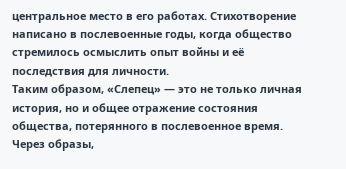центральное место в его работах. Стихотворение написано в послевоенные годы, когда общество стремилось осмыслить опыт войны и её последствия для личности.
Таким образом, «Слепец» — это не только личная история, но и общее отражение состояния общества, потерянного в послевоенное время. Через образы,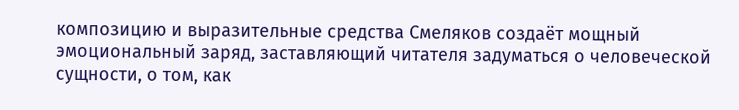композицию и выразительные средства Смеляков создаёт мощный эмоциональный заряд, заставляющий читателя задуматься о человеческой сущности, о том, как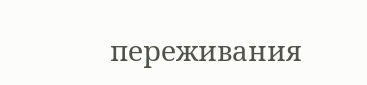переживания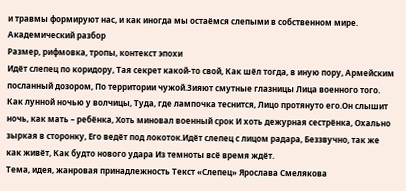и травмы формируют нас, и как иногда мы остаёмся слепыми в собственном мире.
Академический разбор
Размер, рифмовка, тропы, контекст эпохи
Идёт слепец по коридору, Тая секрет какой-то свой, Как шёл тогда, в иную пору, Армейским посланный дозором, По территории чужой.Зияют смутные глазницы Лица военного того. Как лунной ночью у волчицы, Туда, где лампочка теснится, Лицо протянуто его.Он слышит ночь, как мать – ребёнка, Хоть миновал военный срок И хоть дежурная сестрёнка, Охально зыркая в сторонку, Его ведёт под локоток.Идёт слепец с лицом радара, Беззвучно, так же как живёт, Как будто нового удара Из темноты всё время ждёт.
Тема, идея, жанровая принадлежность Текст «Слепец» Ярослава Смелякова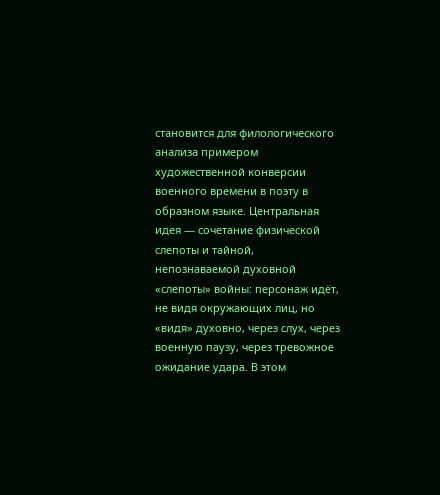становится для филологического анализа примером художественной конверсии военного времени в поэту в образном языке. Центральная идея — сочетание физической слепоты и тайной, непознаваемой духовной «слепоты» войны: персонаж идёт, не видя окружающих лиц, но «видя» духовно, через слух, через военную паузу, через тревожное ожидание удара. В этом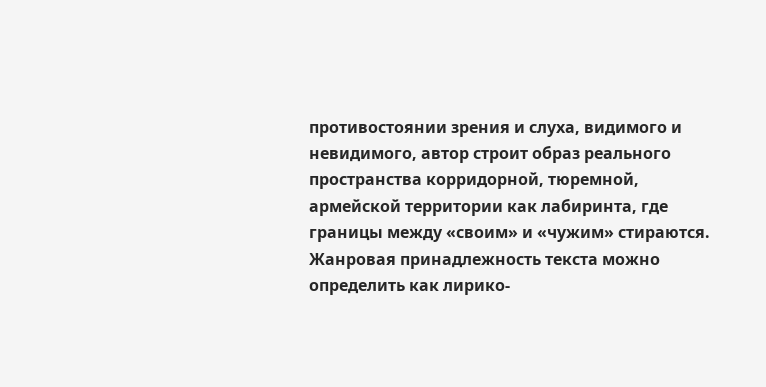противостоянии зрения и слуха, видимого и невидимого, автор строит образ реального пространства корридорной, тюремной, армейской территории как лабиринта, где границы между «своим» и «чужим» стираются. Жанровая принадлежность текста можно определить как лирико-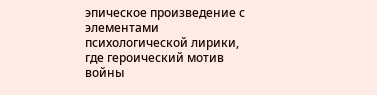эпическое произведение с элементами психологической лирики, где героический мотив войны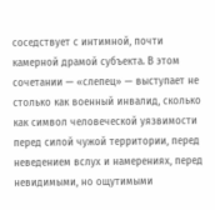соседствует с интимной, почти камерной драмой субъекта. В этом сочетании — «слепец» — выступает не столько как военный инвалид, сколько как символ человеческой уязвимости перед силой чужой территории, перед неведением вслух и намерениях, перед невидимыми, но ощутимыми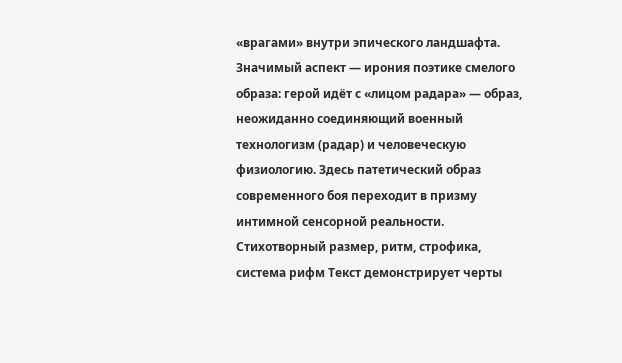«врагами» внутри эпического ландшафта. Значимый аспект — ирония поэтике смелого образа: герой идёт с «лицом радара» — образ, неожиданно соединяющий военный технологизм (радар) и человеческую физиологию. Здесь патетический образ современного боя переходит в призму интимной сенсорной реальности.
Стихотворный размер, ритм, строфика, система рифм Текст демонстрирует черты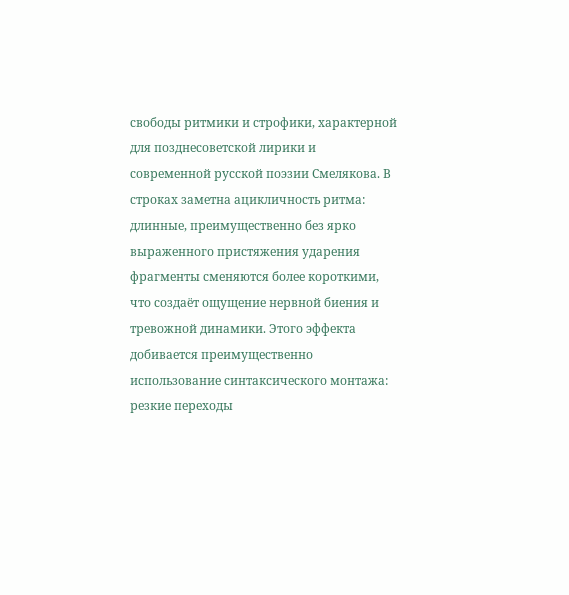свободы ритмики и строфики, характерной для позднесоветской лирики и современной русской поэзии Смелякова. В строках заметна ацикличность ритма: длинные, преимущественно без ярко выраженного пристяжения ударения фрагменты сменяются более короткими, что создаёт ощущение нервной биения и тревожной динамики. Этого эффекта добивается преимущественно использование синтаксического монтажа: резкие переходы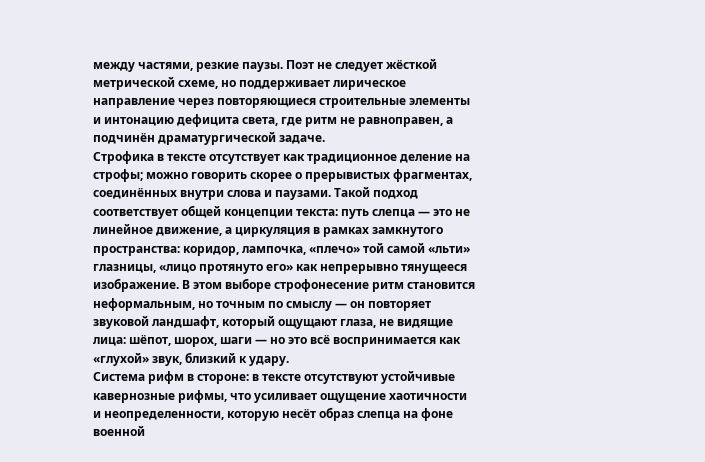между частями, резкие паузы. Поэт не следует жёсткой метрической схеме, но поддерживает лирическое направление через повторяющиеся строительные элементы и интонацию дефицита света, где ритм не равноправен, а подчинён драматургической задаче.
Строфика в тексте отсутствует как традиционное деление на строфы; можно говорить скорее о прерывистых фрагментах, соединённых внутри слова и паузами. Такой подход соответствует общей концепции текста: путь слепца — это не линейное движение, а циркуляция в рамках замкнутого пространства: коридор, лампочка, «плечо» той самой «льти» глазницы, «лицо протянуто его» как непрерывно тянущееся изображение. В этом выборе строфонесение ритм становится неформальным, но точным по смыслу — он повторяет звуковой ландшафт, который ощущают глаза, не видящие лица: шёпот, шорох, шаги — но это всё воспринимается как «глухой» звук, близкий к удару.
Система рифм в стороне: в тексте отсутствуют устойчивые кавернозные рифмы, что усиливает ощущение хаотичности и неопределенности, которую несёт образ слепца на фоне военной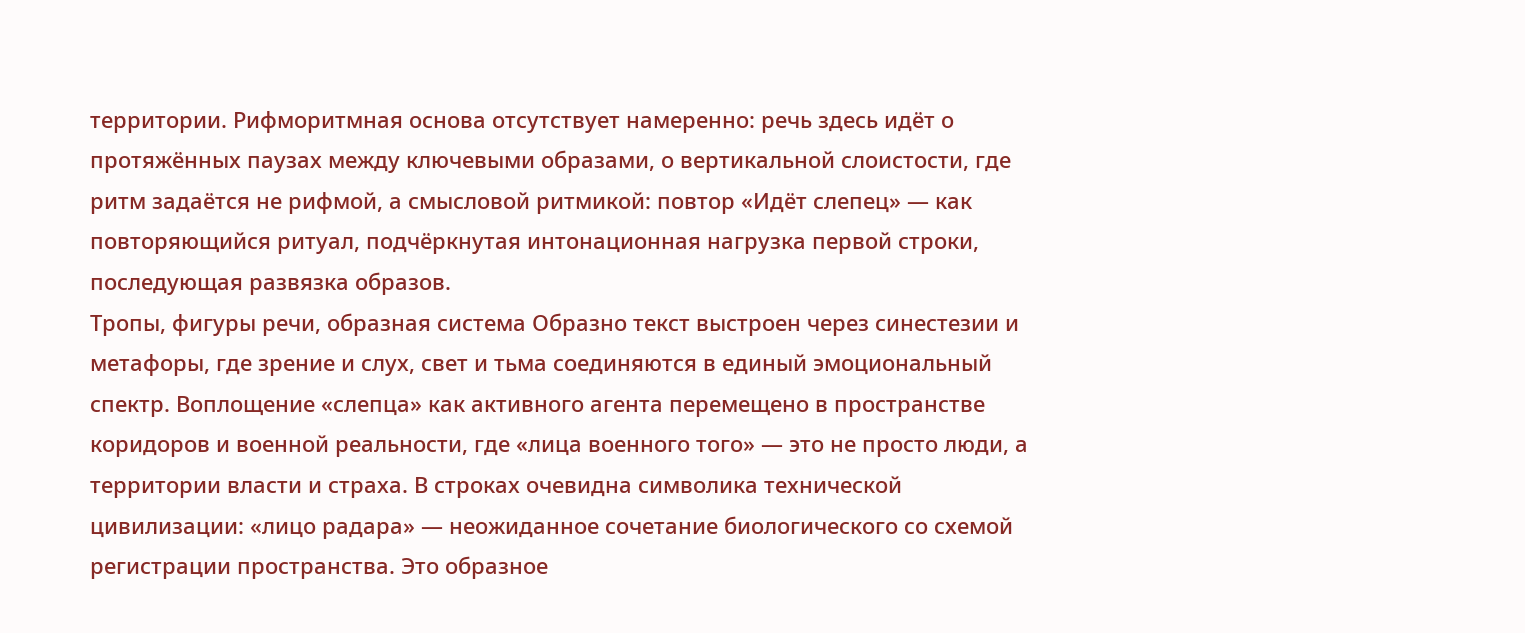территории. Рифморитмная основа отсутствует намеренно: речь здесь идёт о протяжённых паузах между ключевыми образами, о вертикальной слоистости, где ритм задаётся не рифмой, а смысловой ритмикой: повтор «Идёт слепец» — как повторяющийся ритуал, подчёркнутая интонационная нагрузка первой строки, последующая развязка образов.
Тропы, фигуры речи, образная система Образно текст выстроен через синестезии и метафоры, где зрение и слух, свет и тьма соединяются в единый эмоциональный спектр. Воплощение «слепца» как активного агента перемещено в пространстве коридоров и военной реальности, где «лица военного того» — это не просто люди, а территории власти и страха. В строках очевидна символика технической цивилизации: «лицо радара» — неожиданное сочетание биологического со схемой регистрации пространства. Это образное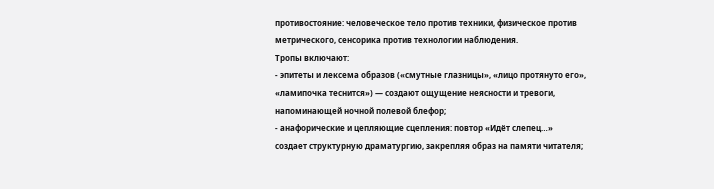противостояние: человеческое тело против техники, физическое против метрического, сенсорика против технологии наблюдения.
Тропы включают:
- эпитеты и лексема образов («смутные глазницы», «лицо протянуто его», «ламипочка теснится») — создают ощущение неясности и тревоги, напоминающей ночной полевой блефор;
- анафорические и цепляющие сцепления: повтор «Идёт слепец…» создает структурную драматургию, закрепляя образ на памяти читателя;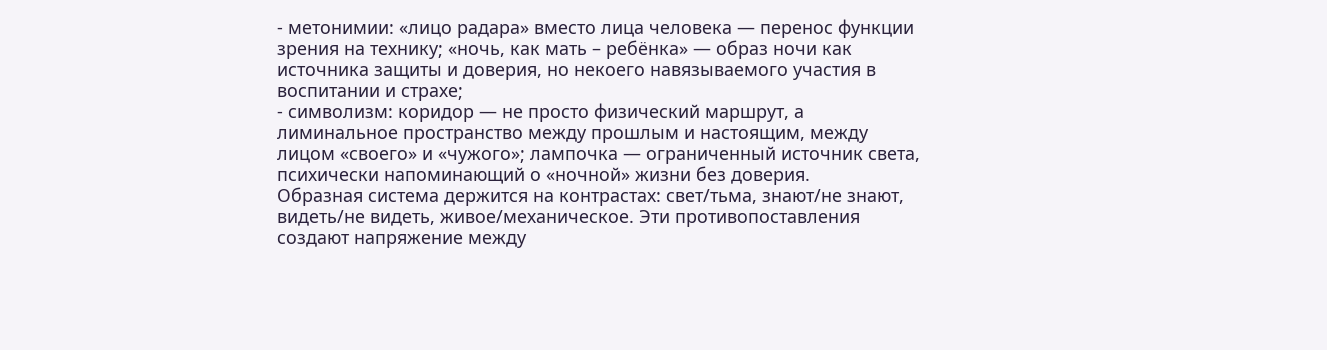- метонимии: «лицо радара» вместо лица человека — перенос функции зрения на технику; «ночь, как мать – ребёнка» — образ ночи как источника защиты и доверия, но некоего навязываемого участия в воспитании и страхе;
- символизм: коридор — не просто физический маршрут, а лиминальное пространство между прошлым и настоящим, между лицом «своего» и «чужого»; лампочка — ограниченный источник света, психически напоминающий о «ночной» жизни без доверия.
Образная система держится на контрастах: свет/тьма, знают/не знают, видеть/не видеть, живое/механическое. Эти противопоставления создают напряжение между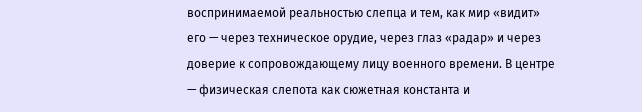воспринимаемой реальностью слепца и тем, как мир «видит» его — через техническое орудие, через глаз «радар» и через доверие к сопровождающему лицу военного времени. В центре — физическая слепота как сюжетная константа и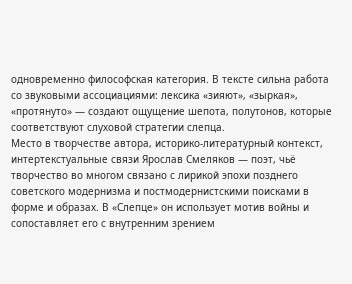одновременно философская категория. В тексте сильна работа со звуковыми ассоциациями: лексика «зияют», «зыркая», «протянуто» — создают ощущение шепота, полутонов, которые соответствуют слуховой стратегии слепца.
Место в творчестве автора, историко-литературный контекст, интертекстуальные связи Ярослав Смеляков — поэт, чьё творчество во многом связано с лирикой эпохи позднего советского модернизма и постмодернистскими поисками в форме и образах. В «Слепце» он использует мотив войны и сопоставляет его с внутренним зрением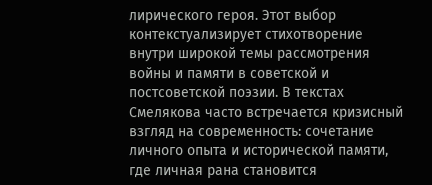лирического героя. Этот выбор контекстуализирует стихотворение внутри широкой темы рассмотрения войны и памяти в советской и постсоветской поэзии. В текстах Смелякова часто встречается кризисный взгляд на современность: сочетание личного опыта и исторической памяти, где личная рана становится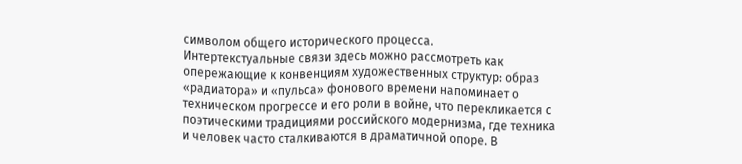символом общего исторического процесса.
Интертекстуальные связи здесь можно рассмотреть как опережающие к конвенциям художественных структур: образ «радиатора» и «пульса» фонового времени напоминает о техническом прогрессе и его роли в войне, что перекликается с поэтическими традициями российского модернизма, где техника и человек часто сталкиваются в драматичной опоре. В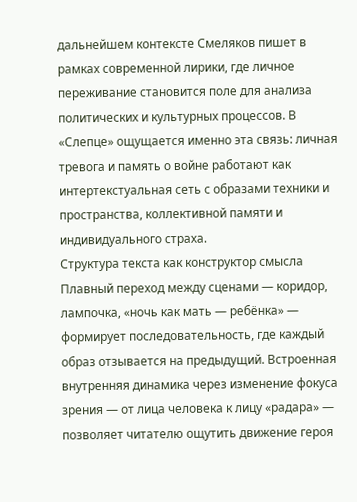дальнейшем контексте Смеляков пишет в рамках современной лирики, где личное переживание становится поле для анализа политических и культурных процессов. В «Слепце» ощущается именно эта связь: личная тревога и память о войне работают как интертекстуальная сеть с образами техники и пространства, коллективной памяти и индивидуального страха.
Структура текста как конструктор смысла Плавный переход между сценами — коридор, лампочка, «ночь как мать — ребёнка» — формирует последовательность, где каждый образ отзывается на предыдущий. Встроенная внутренняя динамика через изменение фокуса зрения — от лица человека к лицу «радара» — позволяет читателю ощутить движение героя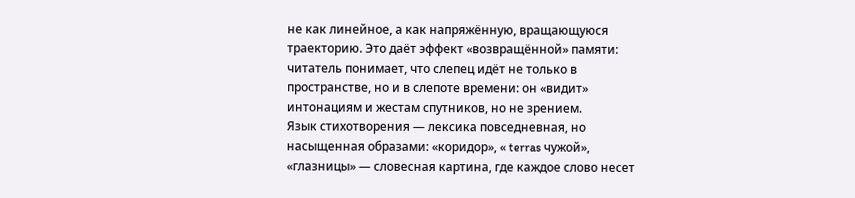не как линейное, а как напряжённую, вращающуюся траекторию. Это даёт эффект «возвращённой» памяти: читатель понимает, что слепец идёт не только в пространстве, но и в слепоте времени: он «видит» интонациям и жестам спутников, но не зрением.
Язык стихотворения — лексика повседневная, но насыщенная образами: «коридор», « terras чужой», «глазницы» — словесная картина, где каждое слово несет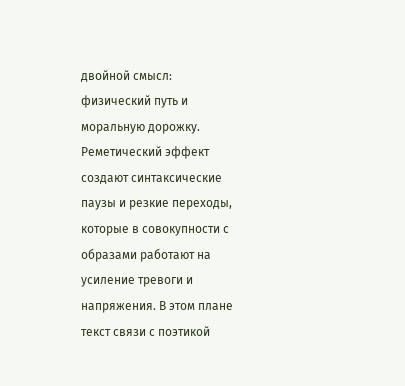двойной смысл: физический путь и моральную дорожку. Реметический эффект создают синтаксические паузы и резкие переходы, которые в совокупности с образами работают на усиление тревоги и напряжения. В этом плане текст связи с поэтикой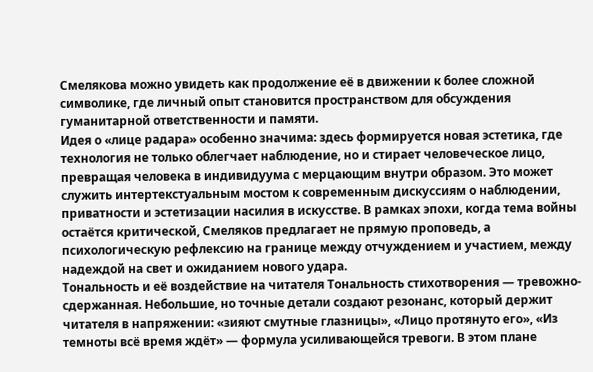Смелякова можно увидеть как продолжение её в движении к более сложной символике, где личный опыт становится пространством для обсуждения гуманитарной ответственности и памяти.
Идея о «лице радара» особенно значима: здесь формируется новая эстетика, где технология не только облегчает наблюдение, но и стирает человеческое лицо, превращая человека в индивидуума с мерцающим внутри образом. Это может служить интертекстуальным мостом к современным дискуссиям о наблюдении, приватности и эстетизации насилия в искусстве. В рамках эпохи, когда тема войны остаётся критической, Смеляков предлагает не прямую проповедь, а психологическую рефлексию на границе между отчуждением и участием, между надеждой на свет и ожиданием нового удара.
Тональность и её воздействие на читателя Тональность стихотворения — тревожно-сдержанная. Небольшие, но точные детали создают резонанс, который держит читателя в напряжении: «зияют смутные глазницы», «Лицо протянуто его», «Из темноты всё время ждёт» — формула усиливающейся тревоги. В этом плане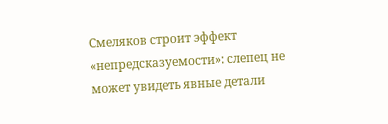Смеляков строит эффект «непредсказуемости»: слепец не может увидеть явные детали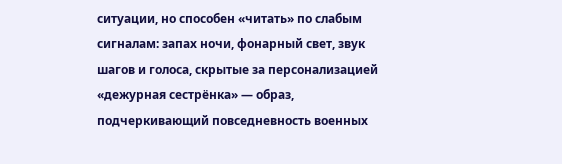ситуации, но способен «читать» по слабым сигналам: запах ночи, фонарный свет, звук шагов и голоса, скрытые за персонализацией «дежурная сестрёнка» — образ, подчеркивающий повседневность военных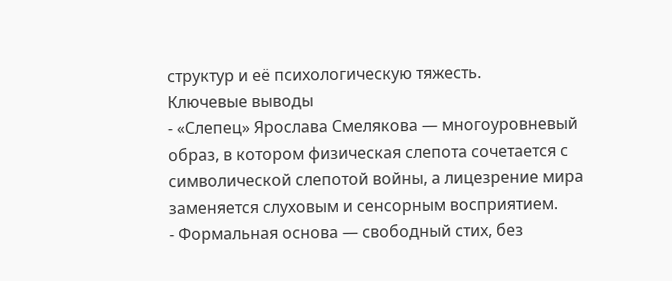структур и её психологическую тяжесть.
Ключевые выводы
- «Слепец» Ярослава Смелякова — многоуровневый образ, в котором физическая слепота сочетается с символической слепотой войны, а лицезрение мира заменяется слуховым и сенсорным восприятием.
- Формальная основа — свободный стих, без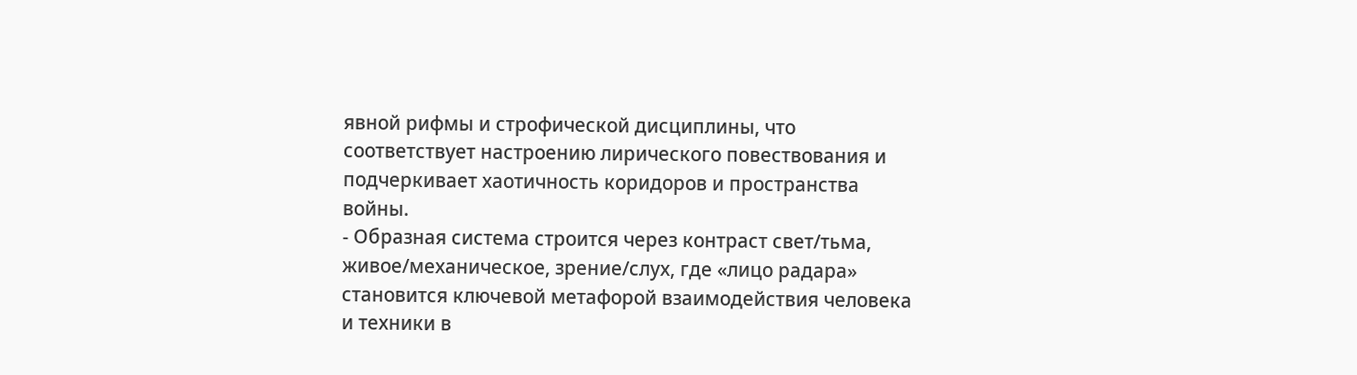явной рифмы и строфической дисциплины, что соответствует настроению лирического повествования и подчеркивает хаотичность коридоров и пространства войны.
- Образная система строится через контраст свет/тьма, живое/механическое, зрение/слух, где «лицо радара» становится ключевой метафорой взаимодействия человека и техники в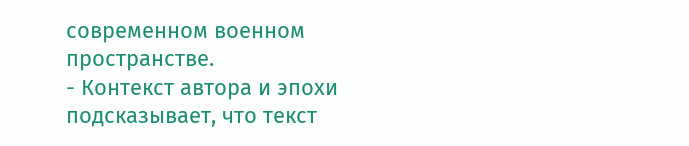современном военном пространстве.
- Контекст автора и эпохи подсказывает, что текст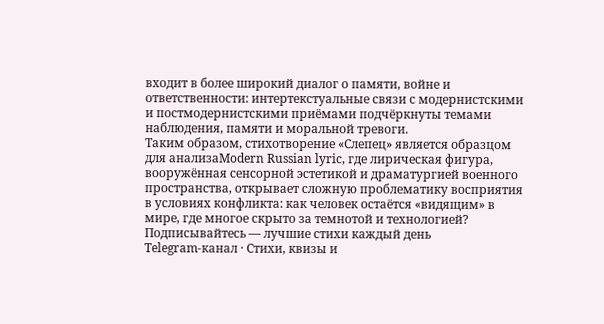входит в более широкий диалог о памяти, войне и ответственности: интертекстуальные связи с модернистскими и постмодернистскими приёмами подчёркнуты темами наблюдения, памяти и моральной тревоги.
Таким образом, стихотворение «Слепец» является образцом для анализаModern Russian lyric, где лирическая фигура, вооружённая сенсорной эстетикой и драматургией военного пространства, открывает сложную проблематику восприятия в условиях конфликта: как человек остаётся «видящим» в мире, где многое скрыто за темнотой и технологией?
Подписывайтесь — лучшие стихи каждый день
Telegram-канал · Стихи, квизы и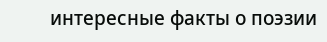интересные факты о поэзии